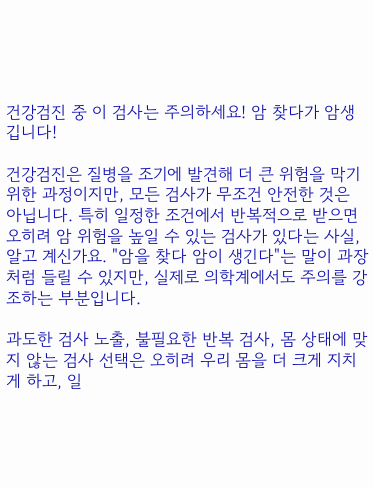건강검진 중 이 검사는 주의하세요! 암 찾다가 암생깁니다!

건강검진은 질병을 조기에 발견해 더 큰 위험을 막기 위한 과정이지만, 모든 검사가 무조건 안전한 것은 아닙니다. 특히 일정한 조건에서 반복적으로 받으면 오히려 암 위험을 높일 수 있는 검사가 있다는 사실, 알고 계신가요. "암을 찾다 암이 생긴다"는 말이 과장처럼 들릴 수 있지만, 실제로 의학계에서도 주의를 강조하는 부분입니다.

과도한 검사 노출, 불필요한 반복 검사, 몸 상태에 맞지 않는 검사 선택은 오히려 우리 몸을 더 크게 지치게 하고, 일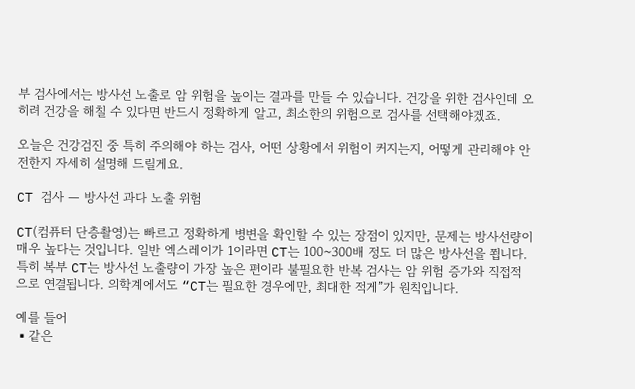부 검사에서는 방사선 노출로 암 위험을 높이는 결과를 만들 수 있습니다. 건강을 위한 검사인데 오히려 건강을 해칠 수 있다면 반드시 정확하게 알고, 최소한의 위험으로 검사를 선택해야겠죠.

오늘은 건강검진 중 특히 주의해야 하는 검사, 어떤 상황에서 위험이 커지는지, 어떻게 관리해야 안전한지 자세히 설명해 드릴게요.

CT 검사 — 방사선 과다 노출 위험

CT(컴퓨터 단층촬영)는 빠르고 정확하게 병변을 확인할 수 있는 장점이 있지만, 문제는 방사선량이 매우 높다는 것입니다. 일반 엑스레이가 1이라면 CT는 100~300배 정도 더 많은 방사선을 쬡니다. 특히 복부 CT는 방사선 노출량이 가장 높은 편이라 불필요한 반복 검사는 암 위험 증가와 직접적으로 연결됩니다. 의학계에서도 “CT는 필요한 경우에만, 최대한 적게”가 원칙입니다.

예를 들어
▪같은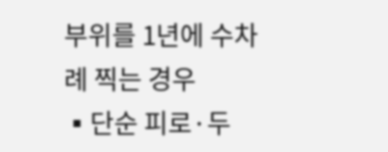부위를 1년에 수차례 찍는 경우
▪단순 피로·두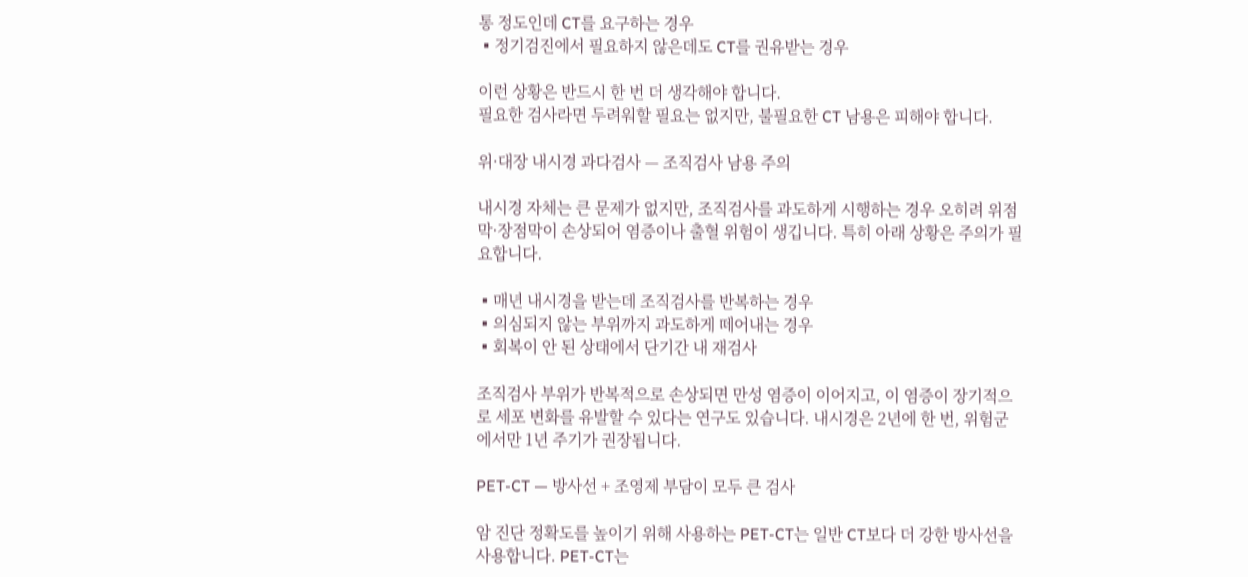통 정도인데 CT를 요구하는 경우
▪정기검진에서 필요하지 않은데도 CT를 권유받는 경우

이런 상황은 반드시 한 번 더 생각해야 합니다.
필요한 검사라면 두려워할 필요는 없지만, 불필요한 CT 남용은 피해야 합니다.

위·대장 내시경 과다검사 — 조직검사 남용 주의

내시경 자체는 큰 문제가 없지만, 조직검사를 과도하게 시행하는 경우 오히려 위점막·장점막이 손상되어 염증이나 출혈 위험이 생깁니다. 특히 아래 상황은 주의가 필요합니다.

▪매년 내시경을 받는데 조직검사를 반복하는 경우
▪의심되지 않는 부위까지 과도하게 떼어내는 경우
▪회복이 안 된 상태에서 단기간 내 재검사

조직검사 부위가 반복적으로 손상되면 만성 염증이 이어지고, 이 염증이 장기적으로 세포 변화를 유발할 수 있다는 연구도 있습니다. 내시경은 2년에 한 번, 위험군에서만 1년 주기가 권장됩니다.

PET-CT — 방사선 + 조영제 부담이 모두 큰 검사

암 진단 정확도를 높이기 위해 사용하는 PET-CT는 일반 CT보다 더 강한 방사선을 사용합니다. PET-CT는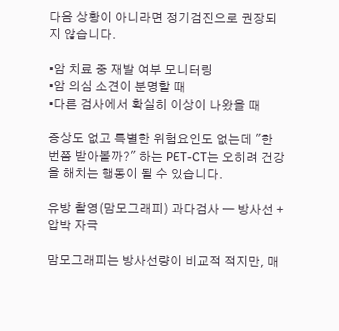다음 상황이 아니라면 정기검진으로 권장되지 않습니다.

▪암 치료 중 재발 여부 모니터링
▪암 의심 소견이 분명할 때
▪다른 검사에서 확실히 이상이 나왔을 때

증상도 없고 특별한 위험요인도 없는데 "한 번쯤 받아볼까?" 하는 PET-CT는 오히려 건강을 해치는 행동이 될 수 있습니다.

유방 촬영(맘모그래피) 과다검사 — 방사선 + 압박 자극

맘모그래피는 방사선량이 비교적 적지만, 매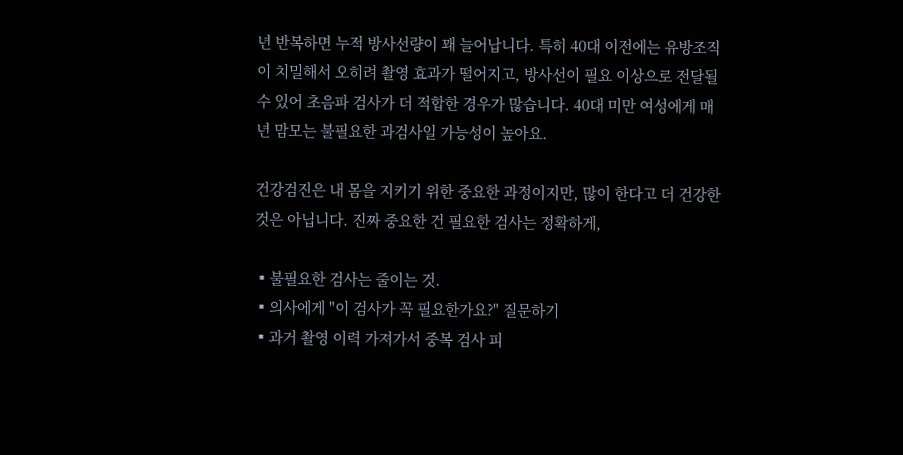년 반복하면 누적 방사선량이 꽤 늘어납니다. 특히 40대 이전에는 유방조직이 치밀해서 오히려 촬영 효과가 떨어지고, 방사선이 필요 이상으로 전달될 수 있어 초음파 검사가 더 적합한 경우가 많습니다. 40대 미만 여성에게 매년 맘모는 불필요한 과검사일 가능성이 높아요.

건강검진은 내 몸을 지키기 위한 중요한 과정이지만, 많이 한다고 더 건강한 것은 아닙니다. 진짜 중요한 건 필요한 검사는 정확하게,

▪불필요한 검사는 줄이는 것.
▪의사에게 "이 검사가 꼭 필요한가요?" 질문하기
▪과거 촬영 이력 가져가서 중복 검사 피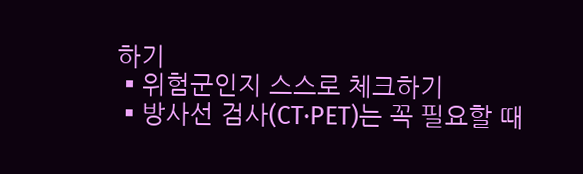하기
▪위험군인지 스스로 체크하기
▪방사선 검사(CT·PET)는 꼭 필요할 때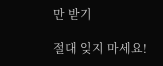만 받기

절대 잊지 마세요!